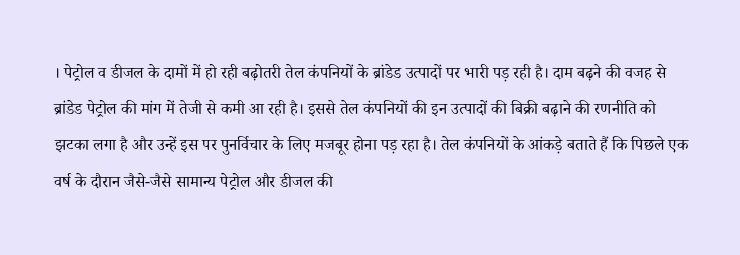। पेट्रोल व डीजल के दामों में हो रही बढ़ोतरी तेल कंपनियों के ब्रांडेड उत्पादों पर भारी पड़ रही है। दाम बढ़ने की वजह से ब्रांडेड पेट्रोल की मांग में तेजी से कमी आ रही है। इससे तेल कंपनियों की इन उत्पादों की बिक्री बढ़ाने की रणनीति को झटका लगा है और उन्हें इस पर पुनर्विचार के लिए मजबूर होना पड़ रहा है। तेल कंपनियों के आंकड़े बताते हैं कि पिछले एक वर्ष के दौरान जैसे-जैसे सामान्य पेट्रोल और डीजल की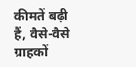कीमतें बढ़ी हैं, वैसे-वैसे ग्राहकों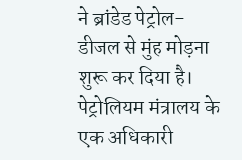ने ब्रांडेड पेट्रोल-डीजल से मुंह मोड़ना शुरू कर दिया है। पेट्रोलियम मंत्रालय के एक अधिकारी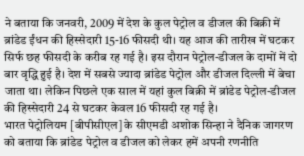ने बताया कि जनवरी, 2009 में देश के कुल पेट्रोल व डीजल की बिक्री में ब्रांडेड ईंधन की हिस्सेदारी 15-16 फीसदी थी। यह आज की तारीख में घटकर सिर्फ छह फीसदी के करीब रह गई है। इस दौरान पेट्रोल-डीजल के दामों में दो बार वृद्धि हुई है। देश में सबसे ज्यादा ब्रांडेड पेट्रोल और डीजल दिल्ली में बेचा जाता था। लेकिन पिछले एक साल में यहां कुल बिक्री में ब्रांडेड पेट्रोल-डीजल की हिस्सेदारी 24 से घटकर केवल 16 फीसदी रह गई है।
भारत पेट्रोलियम [बीपीसीएल] के सीएमडी अशोक सिन्हा ने दैनिक जागरण को बताया कि ब्रांडेड पेट्रोल व डीजल को लेकर हमें अपनी रणनीति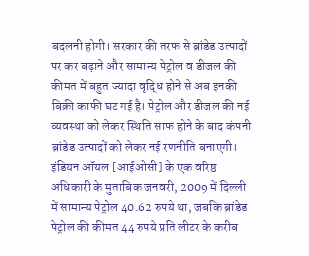बदलनी होगी। सरकार की तरफ से ब्रांडेड उत्पादों पर कर बढ़ाने और सामान्य पेट्रोल व डीजल की कीमत में बहुत ज्यादा वृद्धि होने से अब इनकी बिक्री काफी घट गई है। पेट्रोल और डीजल की नई व्यवस्था को लेकर स्थिति साफ होने के बाद कंपनी ब्रांडेड उत्पादों को लेकर नई रणनीति बनाएगी।
इंडियन ऑयल [आईओसी] के एक वरिष्ठ अधिकारी के मुताबिक जनवरी, 2009 में दिल्ली में सामान्य पेट्रोल 40.62 रुपये था, जबकि ब्रांडेड पेट्रोल की कीमत 44 रुपये प्रति लीटर के करीब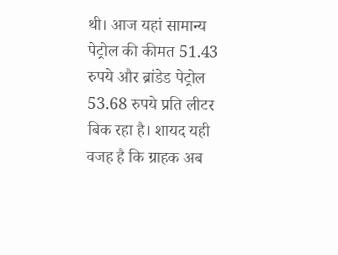थी। आज यहां सामान्य पेट्रोल की कीमत 51.43 रुपये और ब्रांडेड पेट्रोल 53.68 रुपये प्रति लीटर बिक रहा है। शायद यही वजह है कि ग्राहक अब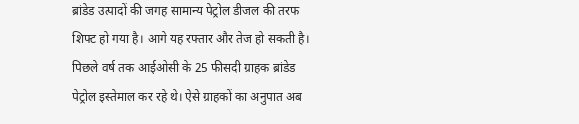ब्रांडेड उत्पादों की जगह सामान्य पेट्रोल डीजल की तरफ शिफ्ट हो गया है। आगे यह रफ्तार और तेज हो सकती है। पिछले वर्ष तक आईओसी के 25 फीसदी ग्राहक ब्रांडेड पेट्रोल इस्तेमाल कर रहे थे। ऐसे ग्राहकों का अनुपात अब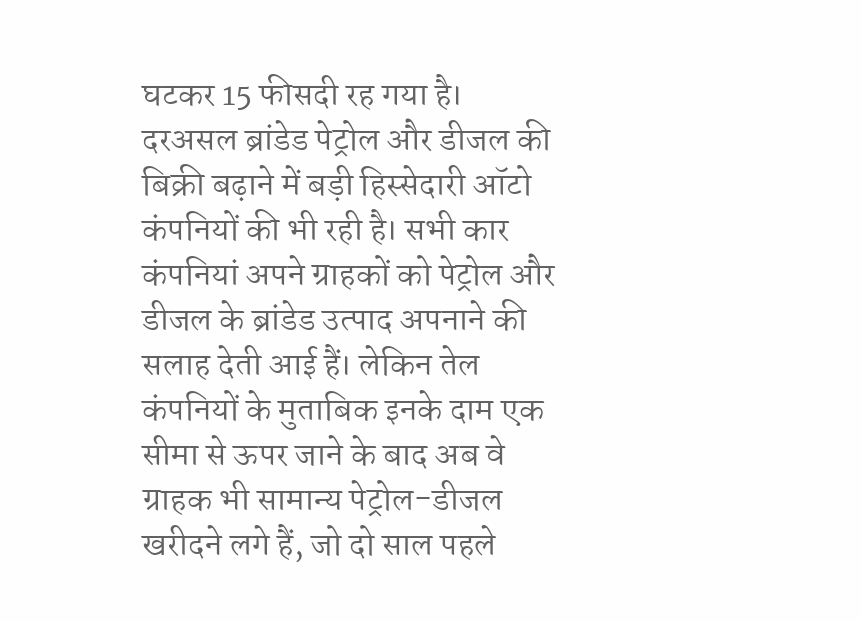घटकर 15 फीसदी रह गया है।
दरअसल ब्रांडेड पेट्रोल और डीजल की बिक्री बढ़ाने में बड़ी हिस्सेदारी ऑटो कंपनियों की भी रही है। सभी कार कंपनियां अपने ग्राहकों को पेट्रोल और डीजल के ब्रांडेड उत्पाद अपनाने की सलाह देती आई हैं। लेकिन तेल कंपनियों के मुताबिक इनके दाम एक सीमा से ऊपर जाने के बाद अब वे ग्राहक भी सामान्य पेट्रोल-डीजल खरीदने लगे हैं, जो दो साल पहले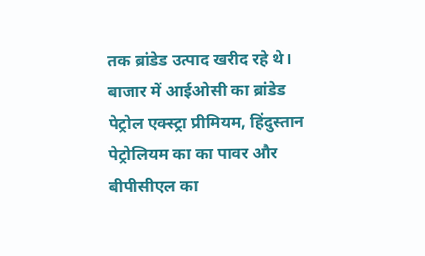तक ब्रांडेड उत्पाद खरीद रहे थे। बाजार में आईओसी का ब्रांडेड पेट्रोल एक्स्ट्रा प्रीमियम, हिंदुस्तान पेट्रोलियम का का पावर और बीपीसीएल का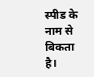स्पीड के नाम से बिकता है।